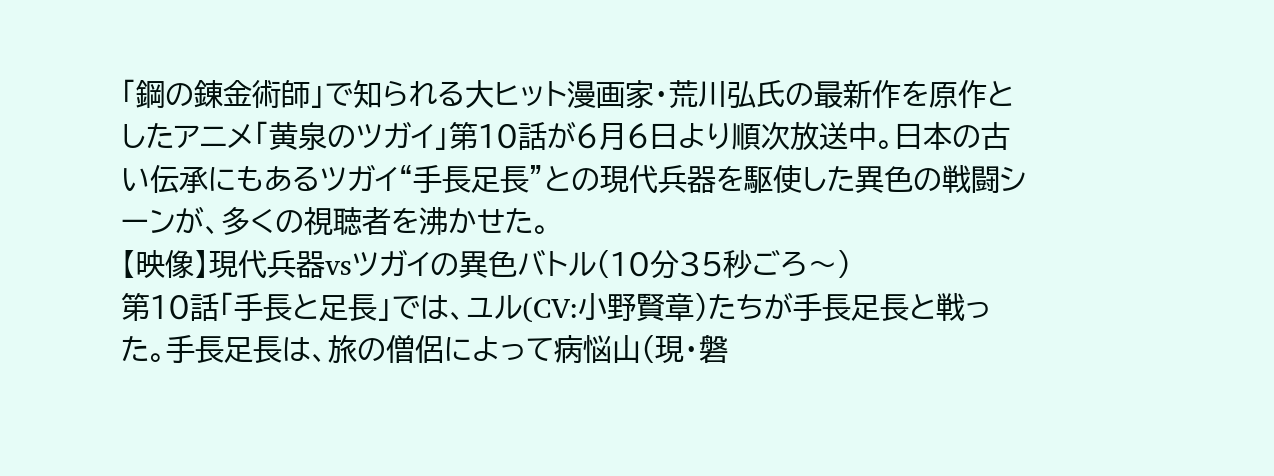「鋼の錬金術師」で知られる大ヒット漫画家・荒川弘氏の最新作を原作としたアニメ「黄泉のツガイ」第10話が6月6日より順次放送中。日本の古い伝承にもあるツガイ“手長足長”との現代兵器を駆使した異色の戦闘シーンが、多くの視聴者を沸かせた。
【映像】現代兵器vsツガイの異色バトル(10分35秒ごろ〜)
第10話「手長と足長」では、ユル(CV:小野賢章)たちが手長足長と戦った。手長足長は、旅の僧侶によって病悩山(現・磐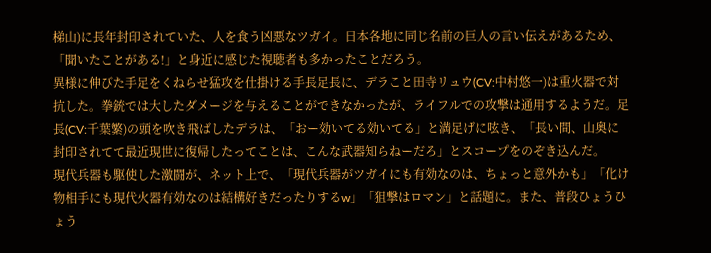梯山)に長年封印されていた、人を食う凶悪なツガイ。日本各地に同じ名前の巨人の言い伝えがあるため、「聞いたことがある!」と身近に感じた視聴者も多かったことだろう。
異様に伸びた手足をくねらせ猛攻を仕掛ける手長足長に、デラこと田寺リュウ(CV:中村悠一)は重火器で対抗した。拳銃では大したダメージを与えることができなかったが、ライフルでの攻撃は通用するようだ。足長(CV:千葉繁)の頭を吹き飛ばしたデラは、「おー効いてる効いてる」と満足げに呟き、「長い間、山奥に封印されてて最近現世に復帰したってことは、こんな武器知らねーだろ」とスコープをのぞき込んだ。
現代兵器も駆使した激闘が、ネット上で、「現代兵器がツガイにも有効なのは、ちょっと意外かも」「化け物相手にも現代火器有効なのは結構好きだったりするw」「狙撃はロマン」と話題に。また、普段ひょうひょう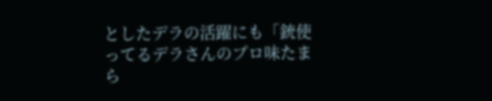としたデラの活躍にも「銃使ってるデラさんのプロ味たまら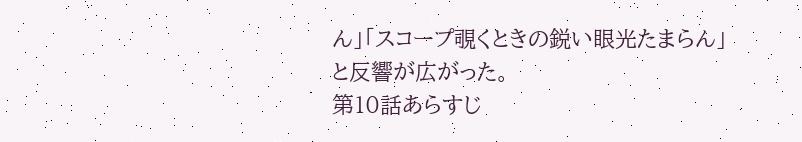ん」「スコープ覗くときの鋭い眼光たまらん」と反響が広がった。
第10話あらすじ